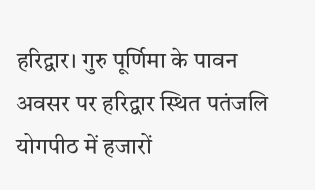हरिद्वार। गुरु पूर्णिमा के पावन अवसर पर हरिद्वार स्थित पतंजलि योगपीठ में हजारों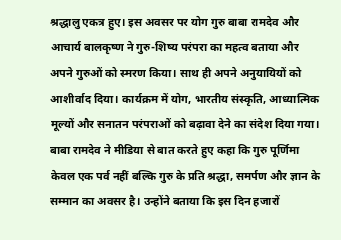श्रद्धालु एकत्र हुए। इस अवसर पर योग गुरु बाबा रामदेव और आचार्य बालकृष्ण ने गुरु-शिष्य परंपरा का महत्व बताया और अपने गुरुओं को स्मरण किया। साथ ही अपने अनुयायियों को आशीर्वाद दिया। कार्यक्रम में योग, भारतीय संस्कृति, आध्यात्मिक मूल्यों और सनातन परंपराओं को बढ़ावा देने का संदेश दिया गया। बाबा रामदेव ने मीडिया से बात करते हुए कहा कि गुरु पूर्णिमा केवल एक पर्व नहीं बल्कि गुरु के प्रति श्रद्धा, समर्पण और ज्ञान के सम्मान का अवसर है। उन्होंने बताया कि इस दिन हजारों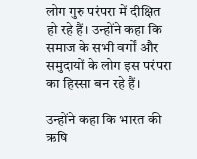लोग गुरु परंपरा में दीक्षित हो रहे हैं। उन्होंने कहा कि समाज के सभी वर्गों और समुदायों के लोग इस परंपरा का हिस्सा बन रहे हैं।

उन्होंने कहा कि भारत की ऋषि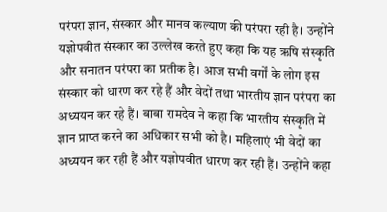परंपरा ज्ञान, संस्कार और मानव कल्याण की परंपरा रही है। उन्होंने यज्ञोपवीत संस्कार का उल्लेख करते हुए कहा कि यह ऋषि संस्कृति और सनातन परंपरा का प्रतीक है। आज सभी वर्गों के लोग इस संस्कार को धारण कर रहे हैं और वेदों तथा भारतीय ज्ञान परंपरा का अध्ययन कर रहे हैं। बाबा रामदेव ने कहा कि भारतीय संस्कृति में ज्ञान प्राप्त करने का अधिकार सभी को है। महिलाएं भी वेदों का अध्ययन कर रही हैं और यज्ञोपवीत धारण कर रही हैं। उन्होंने कहा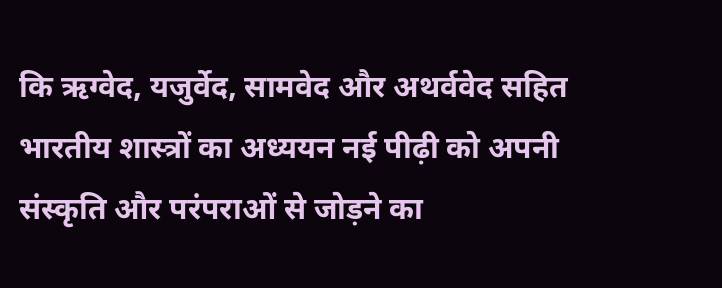कि ऋग्वेद, यजुर्वेद, सामवेद और अथर्ववेद सहित भारतीय शास्त्रों का अध्ययन नई पीढ़ी को अपनी संस्कृति और परंपराओं से जोड़ने का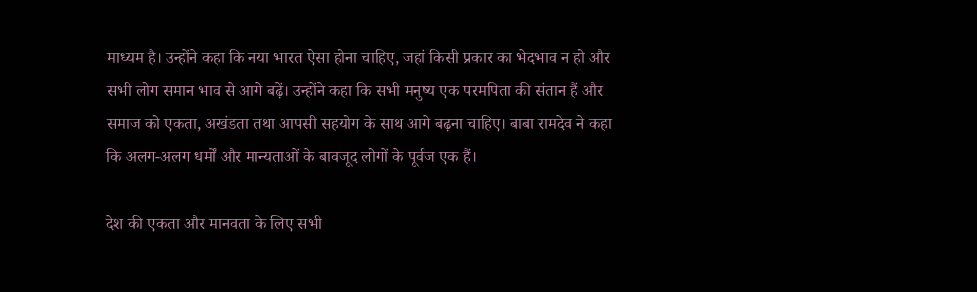माध्यम है। उन्होंने कहा कि नया भारत ऐसा होना चाहिए, जहां किसी प्रकार का भेदभाव न हो और सभी लोग समान भाव से आगे बढ़ें। उन्होंने कहा कि सभी मनुष्य एक परमपिता की संतान हैं और समाज को एकता, अखंडता तथा आपसी सहयोग के साथ आगे बढ़ना चाहिए। बाबा रामदेव ने कहा कि अलग-अलग धर्मों और मान्यताओं के बावजूद लोगों के पूर्वज एक हैं।

देश की एकता और मानवता के लिए सभी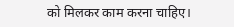को मिलकर काम करना चाहिए।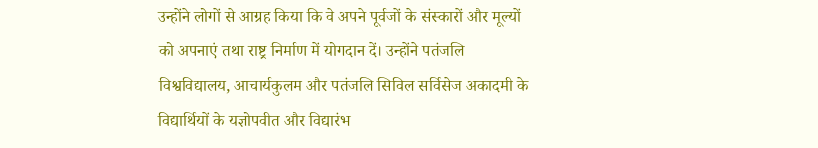उन्होंने लोगों से आग्रह किया कि वे अपने पूर्वजों के संस्कारों और मूल्यों को अपनाएं तथा राष्ट्र निर्माण में योगदान दें। उन्होंने पतंजलि विश्वविद्यालय, आचार्यकुलम और पतंजलि सिविल सर्विसेज अकादमी के विद्यार्थियों के यज्ञोपवीत और विद्यारंभ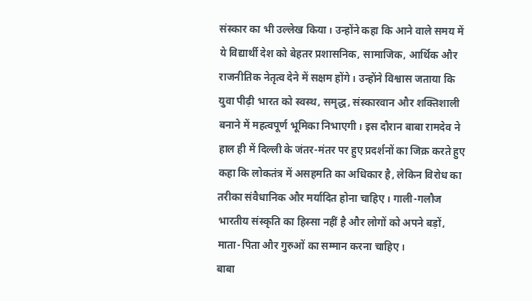संस्कार का भी उल्लेख किया। उन्होंने कहा कि आने वाले समय में ये विद्यार्थी देश को बेहतर प्रशासनिक, सामाजिक, आर्थिक और राजनीतिक नेतृत्व देने में सक्षम होंगे। उन्होंने विश्वास जताया कि युवा पीढ़ी भारत को स्वस्थ, समृद्ध, संस्कारवान और शक्तिशाली बनाने में महत्वपूर्ण भूमिका निभाएगी। इस दौरान बाबा रामदेव ने हाल ही में दिल्ली के जंतर-मंतर पर हुए प्रदर्शनों का जिक्र करते हुए कहा कि लोकतंत्र में असहमति का अधिकार है, लेकिन विरोध का तरीका संवैधानिक और मर्यादित होना चाहिए। गाली-गलौज भारतीय संस्कृति का हिस्सा नहीं है और लोगों को अपने बड़ों, माता-पिता और गुरुओं का सम्मान करना चाहिए।
बाबा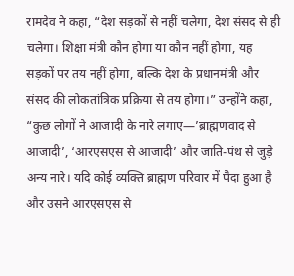रामदेव ने कहा, “देश सड़कों से नहीं चलेगा, देश संसद से ही चलेगा। शिक्षा मंत्री कौन होगा या कौन नहीं होगा, यह सड़कों पर तय नहीं होगा, बल्कि देश के प्रधानमंत्री और संसद की लोकतांत्रिक प्रक्रिया से तय होगा।” उन्होंने कहा, “कुछ लोगों ने आजादी के नारे लगाए—’ब्राह्मणवाद से आजादी’, ‘आरएसएस से आजादी’ और जाति-पंथ से जुड़े अन्य नारे। यदि कोई व्यक्ति ब्राह्मण परिवार में पैदा हुआ है और उसने आरएसएस से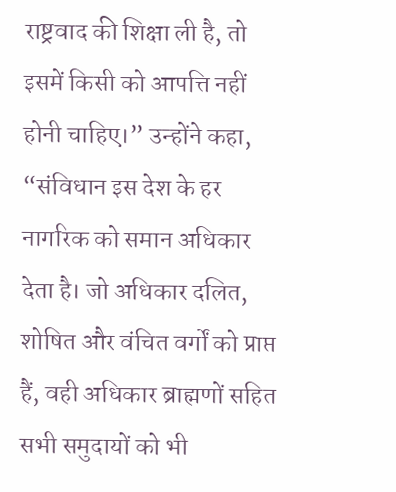राष्ट्रवाद की शिक्षा ली है, तो इसमें किसी को आपत्ति नहीं होनी चाहिए।” उन्होंने कहा, “संविधान इस देश के हर नागरिक को समान अधिकार देता है। जो अधिकार दलित, शोषित और वंचित वर्गों को प्राप्त हैं, वही अधिकार ब्राह्मणों सहित सभी समुदायों को भी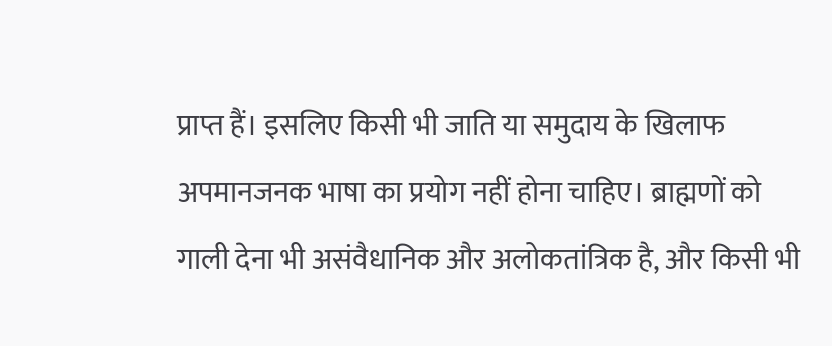प्राप्त हैं। इसलिए किसी भी जाति या समुदाय के खिलाफ अपमानजनक भाषा का प्रयोग नहीं होना चाहिए। ब्राह्मणों को गाली देना भी असंवैधानिक और अलोकतांत्रिक है, और किसी भी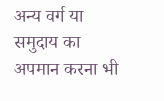अन्य वर्ग या समुदाय का अपमान करना भी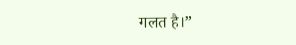गलत है।”